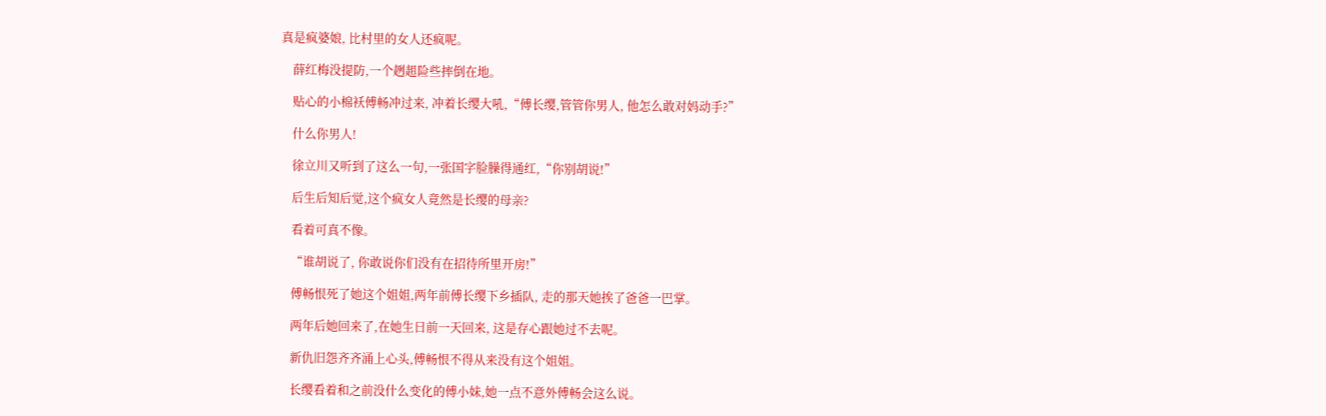真是疯婆娘, 比村里的女人还疯呢。

    薛红梅没提防,一个趔趄险些摔倒在地。

    贴心的小棉袄傅畅冲过来, 冲着长缨大吼,“傅长缨,管管你男人, 他怎么敢对妈动手?”

    什么你男人!

    徐立川又听到了这么一句,一张国字脸臊得通红,“你别胡说!”

    后生后知后觉,这个疯女人竟然是长缨的母亲?

    看着可真不像。

    “谁胡说了, 你敢说你们没有在招待所里开房!”

    傅畅恨死了她这个姐姐,两年前傅长缨下乡插队, 走的那天她挨了爸爸一巴掌。

    两年后她回来了,在她生日前一天回来, 这是存心跟她过不去呢。

    新仇旧怨齐齐涌上心头,傅畅恨不得从来没有这个姐姐。

    长缨看着和之前没什么变化的傅小妹,她一点不意外傅畅会这么说。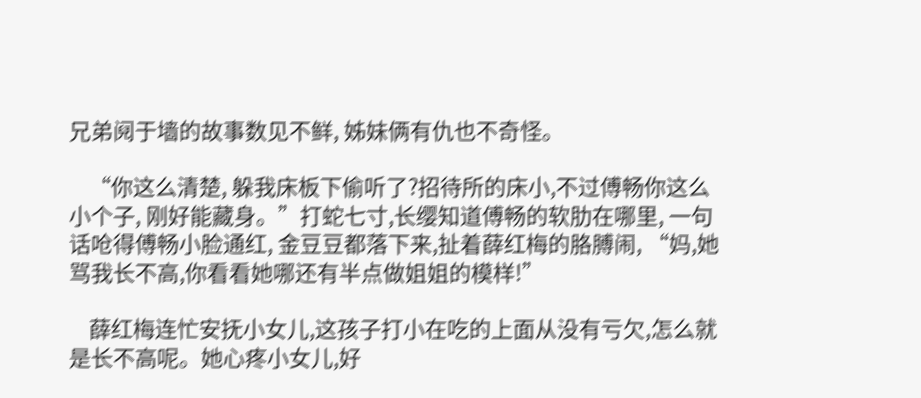兄弟阋于墙的故事数见不鲜, 姊妹俩有仇也不奇怪。

    “你这么清楚, 躲我床板下偷听了?招待所的床小,不过傅畅你这么小个子, 刚好能藏身。”打蛇七寸,长缨知道傅畅的软肋在哪里, 一句话呛得傅畅小脸通红, 金豆豆都落下来,扯着薛红梅的胳膊闹, “妈,她骂我长不高,你看看她哪还有半点做姐姐的模样!”

    薛红梅连忙安抚小女儿,这孩子打小在吃的上面从没有亏欠,怎么就是长不高呢。她心疼小女儿,好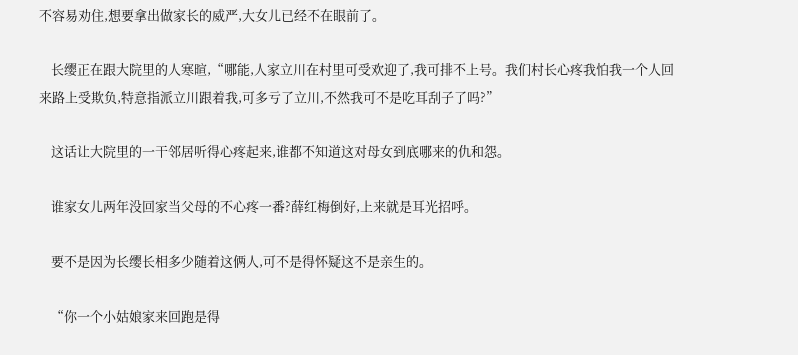不容易劝住,想要拿出做家长的威严,大女儿已经不在眼前了。

    长缨正在跟大院里的人寒暄,“哪能,人家立川在村里可受欢迎了,我可排不上号。我们村长心疼我怕我一个人回来路上受欺负,特意指派立川跟着我,可多亏了立川,不然我可不是吃耳刮子了吗?”

    这话让大院里的一干邻居听得心疼起来,谁都不知道这对母女到底哪来的仇和怨。

    谁家女儿两年没回家当父母的不心疼一番?薛红梅倒好,上来就是耳光招呼。

    要不是因为长缨长相多少随着这俩人,可不是得怀疑这不是亲生的。

    “你一个小姑娘家来回跑是得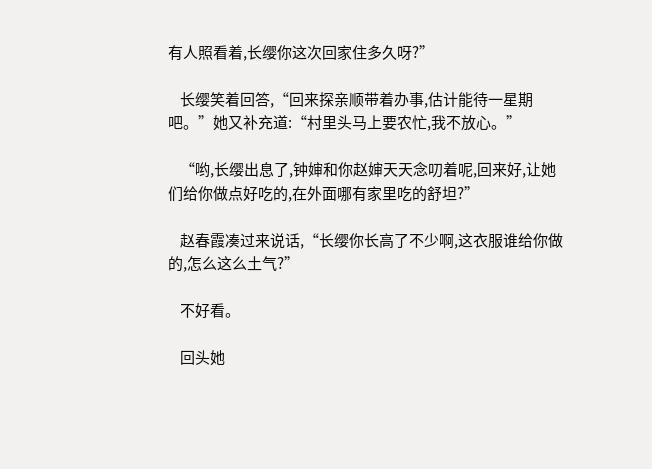有人照看着,长缨你这次回家住多久呀?”

    长缨笑着回答,“回来探亲顺带着办事,估计能待一星期吧。”她又补充道:“村里头马上要农忙,我不放心。”

    “哟,长缨出息了,钟婶和你赵婶天天念叨着呢,回来好,让她们给你做点好吃的,在外面哪有家里吃的舒坦?”

    赵春霞凑过来说话,“长缨你长高了不少啊,这衣服谁给你做的,怎么这么土气?”

    不好看。

    回头她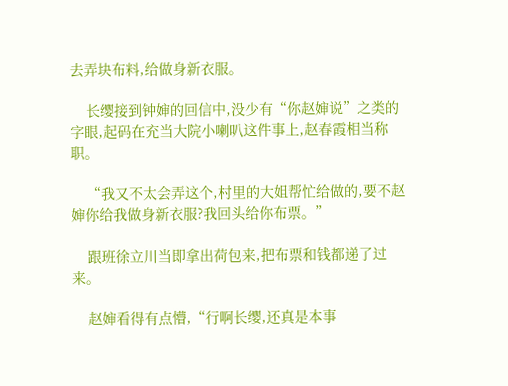去弄块布料,给做身新衣服。

    长缨接到钟婶的回信中,没少有“你赵婶说”之类的字眼,起码在充当大院小喇叭这件事上,赵春霞相当称职。

    “我又不太会弄这个,村里的大姐帮忙给做的,要不赵婶你给我做身新衣服?我回头给你布票。”

    跟班徐立川当即拿出荷包来,把布票和钱都递了过来。

    赵婶看得有点懵,“行啊长缨,还真是本事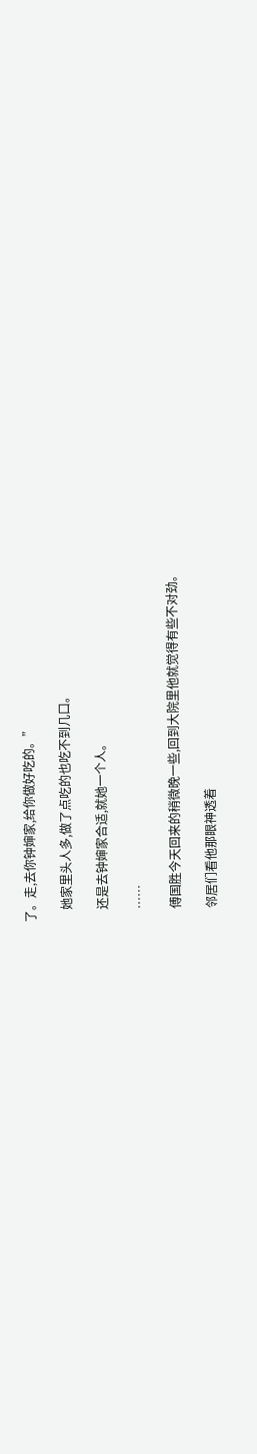了。走,去你钟婶家,给你做好吃的。”

    她家里头人多,做了点吃的也吃不到几口。

    还是去钟婶家合适,就她一个人。

    ……

    傅国胜今天回来的稍微晚一些,回到大院里他就觉得有些不对劲。

    邻居们看他那眼神透着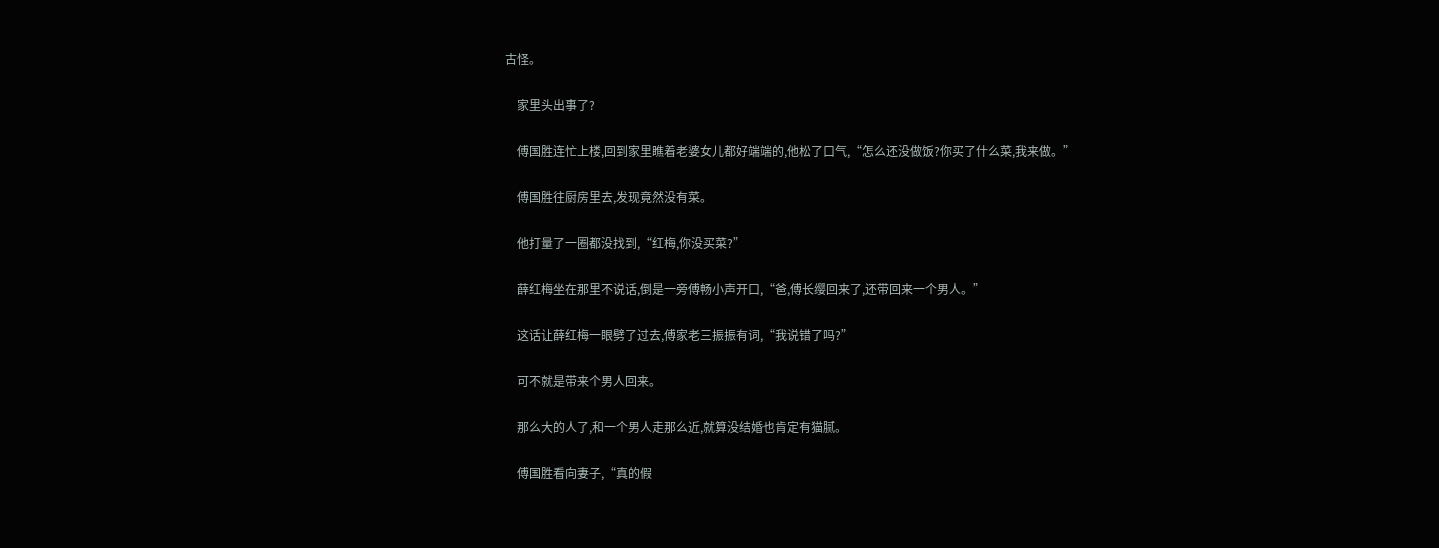古怪。

    家里头出事了?

    傅国胜连忙上楼,回到家里瞧着老婆女儿都好端端的,他松了口气,“怎么还没做饭?你买了什么菜,我来做。”

    傅国胜往厨房里去,发现竟然没有菜。

    他打量了一圈都没找到,“红梅,你没买菜?”

    薛红梅坐在那里不说话,倒是一旁傅畅小声开口,“爸,傅长缨回来了,还带回来一个男人。”

    这话让薛红梅一眼劈了过去,傅家老三振振有词,“我说错了吗?”

    可不就是带来个男人回来。

    那么大的人了,和一个男人走那么近,就算没结婚也肯定有猫腻。

    傅国胜看向妻子,“真的假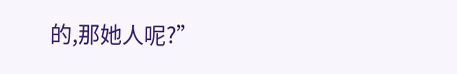的,那她人呢?”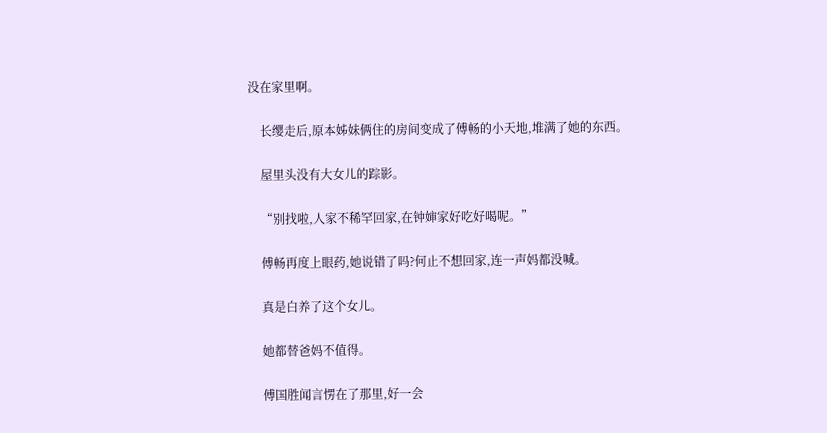没在家里啊。

    长缨走后,原本姊妹俩住的房间变成了傅畅的小天地,堆满了她的东西。

    屋里头没有大女儿的踪影。

    “别找啦,人家不稀罕回家,在钟婶家好吃好喝呢。”

    傅畅再度上眼药,她说错了吗?何止不想回家,连一声妈都没喊。

    真是白养了这个女儿。

    她都替爸妈不值得。

    傅国胜闻言愣在了那里,好一会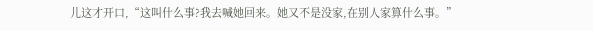儿这才开口,“这叫什么事?我去喊她回来。她又不是没家,在别人家算什么事。”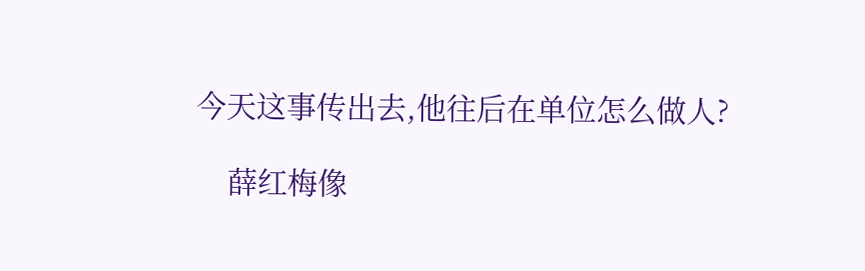今天这事传出去,他往后在单位怎么做人?

    薛红梅像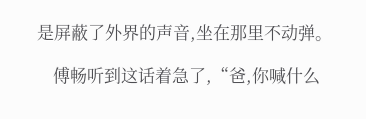是屏蔽了外界的声音,坐在那里不动弹。

    傅畅听到这话着急了,“爸,你喊什么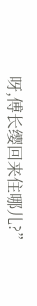呀,傅长缨回来住哪儿?”